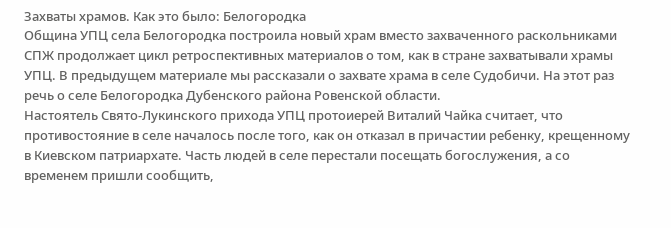Захваты храмов. Как это было: Белогородка
Община УПЦ села Белогородка построила новый храм вместо захваченного раскольниками
СПЖ продолжает цикл ретроспективных материалов о том, как в стране захватывали храмы УПЦ. В предыдущем материале мы рассказали о захвате храма в селе Судобичи. На этот раз речь о селе Белогородка Дубенского района Ровенской области.
Настоятель Свято-Лукинского прихода УПЦ протоиерей Виталий Чайка считает, что противостояние в селе началось после того, как он отказал в причастии ребенку, крещенному в Киевском патриархате. Часть людей в селе перестали посещать богослужения, а со временем пришли сообщить,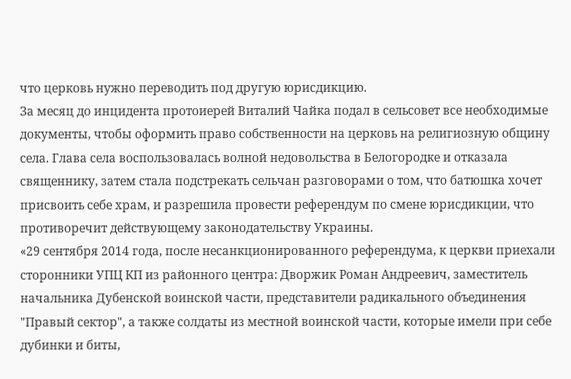что церковь нужно переводить под другую юрисдикцию.
За месяц до инцидента протоиерей Виталий Чайка подал в сельсовет все необходимые документы, чтобы оформить право собственности на церковь на религиозную общину села. Глава села воспользовалась волной недовольства в Белогородке и отказала священнику, затем стала подстрекать сельчан разговорами о том, что батюшка хочет присвоить себе храм, и разрешила провести референдум по смене юрисдикции, что противоречит действующему законодательству Украины.
«29 сентября 2014 года, после несанкционированного референдума, к церкви приехали сторонники УПЦ КП из районного центра: Дворжик Роман Андреевич, заместитель начальника Дубенской воинской части, представители радикального объединения "Правый сектор", а также солдаты из местной воинской части, которые имели при себе дубинки и биты,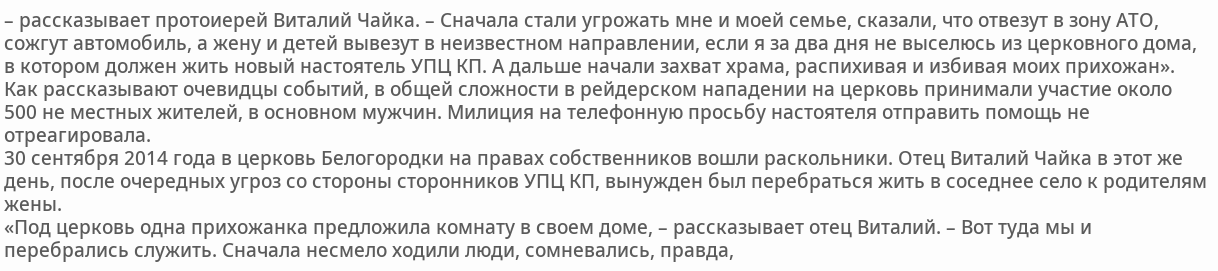– рассказывает протоиерей Виталий Чайка. – Сначала стали угрожать мне и моей семье, сказали, что отвезут в зону АТО, сожгут автомобиль, а жену и детей вывезут в неизвестном направлении, если я за два дня не выселюсь из церковного дома, в котором должен жить новый настоятель УПЦ КП. А дальше начали захват храма, распихивая и избивая моих прихожан».
Как рассказывают очевидцы событий, в общей сложности в рейдерском нападении на церковь принимали участие около 500 не местных жителей, в основном мужчин. Милиция на телефонную просьбу настоятеля отправить помощь не отреагировала.
30 сентября 2014 года в церковь Белогородки на правах собственников вошли раскольники. Отец Виталий Чайка в этот же день, после очередных угроз со стороны сторонников УПЦ КП, вынужден был перебраться жить в соседнее село к родителям жены.
«Под церковь одна прихожанка предложила комнату в своем доме, – рассказывает отец Виталий. – Вот туда мы и перебрались служить. Сначала несмело ходили люди, сомневались, правда,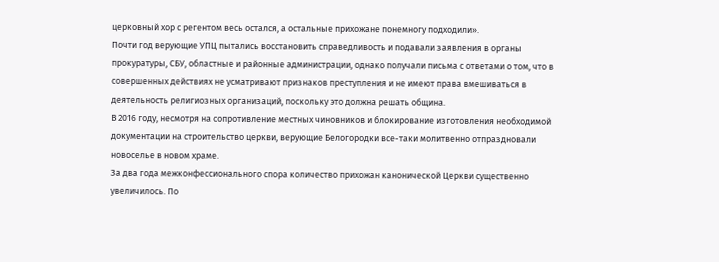церковный хор с регентом весь остался, а остальные прихожане понемногу подходили».
Почти год верующие УПЦ пытались восстановить справедливость и подавали заявления в органы прокуратуры, СБУ, областные и районные администрации, однако получали письма с ответами о том, что в совершенных действиях не усматривают признаков преступления и не имеют права вмешиваться в деятельность религиозных организаций, поскольку это должна решать община.
В 2016 году, несмотря на сопротивление местных чиновников и блокирование изготовления необходимой документации на строительство церкви, верующие Белогородки все-таки молитвенно отпраздновали новоселье в новом храме.
За два года межконфессионального спора количество прихожан канонической Церкви существенно увеличилось. По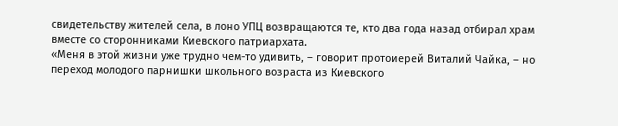свидетельству жителей села, в лоно УПЦ возвращаются те, кто два года назад отбирал храм вместе со сторонниками Киевского патриархата.
«Меня в этой жизни уже трудно чем-то удивить, – говорит протоиерей Виталий Чайка, – но переход молодого парнишки школьного возраста из Киевского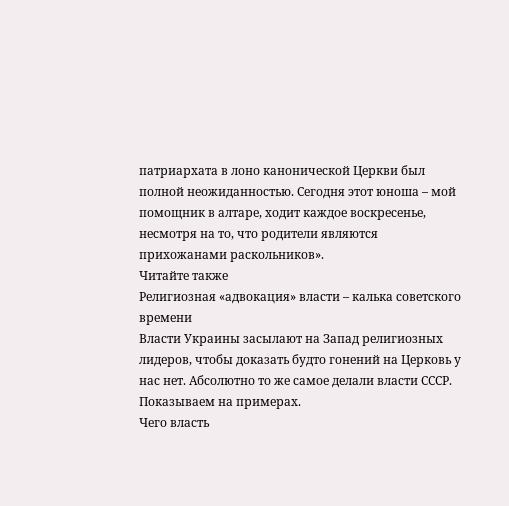патриархата в лоно канонической Церкви был полной неожиданностью. Сегодня этот юноша – мой помощник в алтаре, ходит каждое воскресенье, несмотря на то, что родители являются прихожанами раскольников».
Читайте также
Религиозная «адвокация» власти – калька советского времени
Власти Украины засылают на Запад религиозных лидеров, чтобы доказать будто гонений на Церковь у нас нет. Абсолютно то же самое делали власти СССР. Показываем на примерах.
Чего власть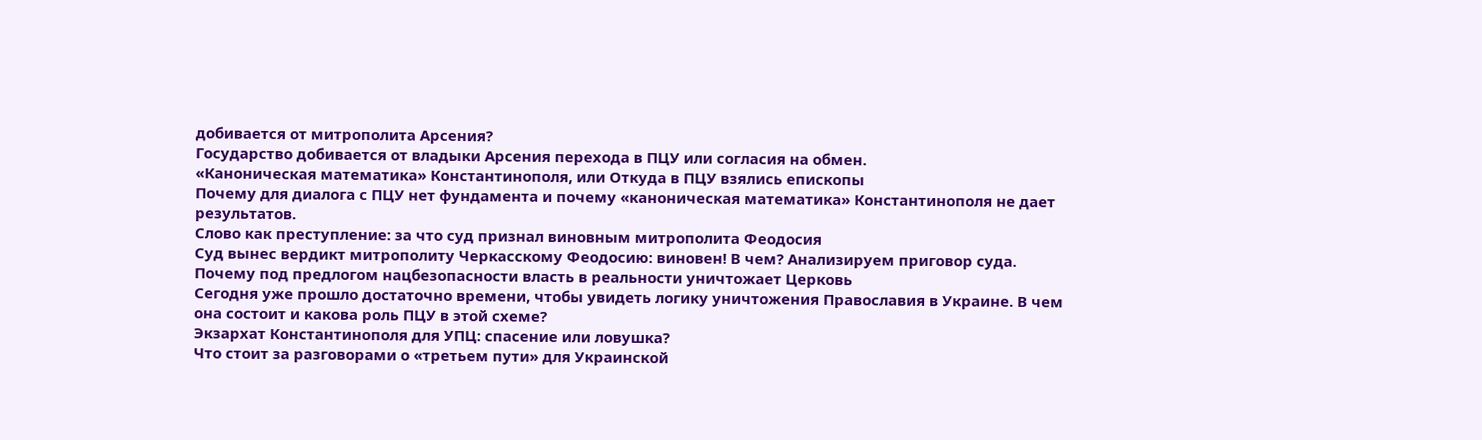добивается от митрополита Арсения?
Государство добивается от владыки Арсения перехода в ПЦУ или согласия на обмен.
«Каноническая математика» Константинополя, или Откуда в ПЦУ взялись епископы
Почему для диалога с ПЦУ нет фундамента и почему «каноническая математика» Константинополя не дает результатов.
Cлово как преступление: за что суд признал виновным митрополита Феодосия
Суд вынес вердикт митрополиту Черкасскому Феодосию: виновен! В чем? Анализируем приговор суда.
Почему под предлогом нацбезопасности власть в реальности уничтожает Церковь
Сегодня уже прошло достаточно времени, чтобы увидеть логику уничтожения Православия в Украине. В чем она состоит и какова роль ПЦУ в этой схеме?
Экзархат Константинополя для УПЦ: спасение или ловушка?
Что стоит за разговорами о «третьем пути» для Украинской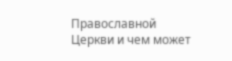Православной Церкви и чем может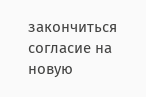закончиться согласие на новую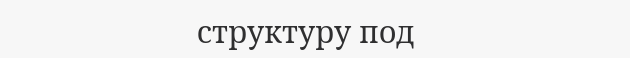структуру под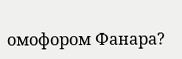омофором Фанара?